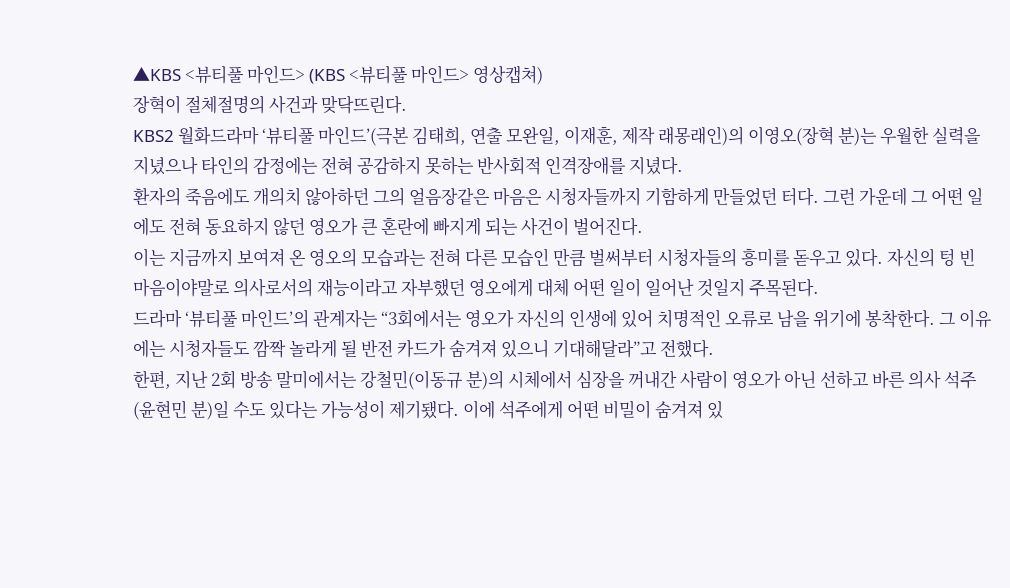▲KBS <뷰티풀 마인드> (KBS <뷰티풀 마인드> 영상캡쳐)
장혁이 절체절명의 사건과 맞닥뜨린다.
KBS2 월화드라마 ‘뷰티풀 마인드’(극본 김태희, 연출 모완일, 이재훈, 제작 래몽래인)의 이영오(장혁 분)는 우월한 실력을 지녔으나 타인의 감정에는 전혀 공감하지 못하는 반사회적 인격장애를 지녔다.
환자의 죽음에도 개의치 않아하던 그의 얼음장같은 마음은 시청자들까지 기함하게 만들었던 터다. 그런 가운데 그 어떤 일에도 전혀 동요하지 않던 영오가 큰 혼란에 빠지게 되는 사건이 벌어진다.
이는 지금까지 보여져 온 영오의 모습과는 전혀 다른 모습인 만큼 벌써부터 시청자들의 흥미를 돋우고 있다. 자신의 텅 빈 마음이야말로 의사로서의 재능이라고 자부했던 영오에게 대체 어떤 일이 일어난 것일지 주목된다.
드라마 ‘뷰티풀 마인드’의 관계자는 “3회에서는 영오가 자신의 인생에 있어 치명적인 오류로 남을 위기에 봉착한다. 그 이유에는 시청자들도 깜짝 놀라게 될 반전 카드가 숨겨져 있으니 기대해달라”고 전했다.
한편, 지난 2회 방송 말미에서는 강철민(이동규 분)의 시체에서 심장을 꺼내간 사람이 영오가 아닌 선하고 바른 의사 석주(윤현민 분)일 수도 있다는 가능성이 제기됐다. 이에 석주에게 어떤 비밀이 숨겨져 있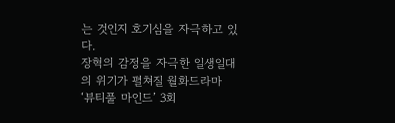는 것인지 호기심을 자극하고 있다.
장혁의 감정을 자극한 일생일대의 위기가 펼쳐질 월화드라마 ‘뷰티풀 마인드’ 3회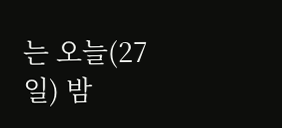는 오늘(27일) 밤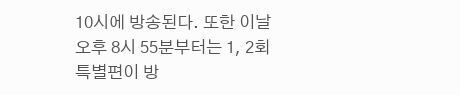10시에 방송된다. 또한 이날 오후 8시 55분부터는 1, 2회 특별편이 방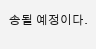송될 예정이다.